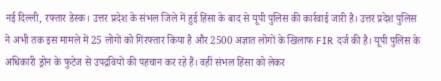नई दिल्ली, रफ्तार डेस्क। उत्तर प्रदेश के संभल जिले में हुई हिंसा के बाद से यूपी पुलिस की कार्रवाई जारी है। उत्तर प्रदेश पुलिस ने अभी तक इस मामले में 25 लोगों को गिरफ्तार किया है और 2500 अज्ञात लोगों के खिलाफ FIR दर्ज की है। यूपी पुलिस के अधिकारी ड्रोन के फुटेज से उपद्रवियों की पहचान कर रहे हैं। वहीं संभल हिंसा को लेकर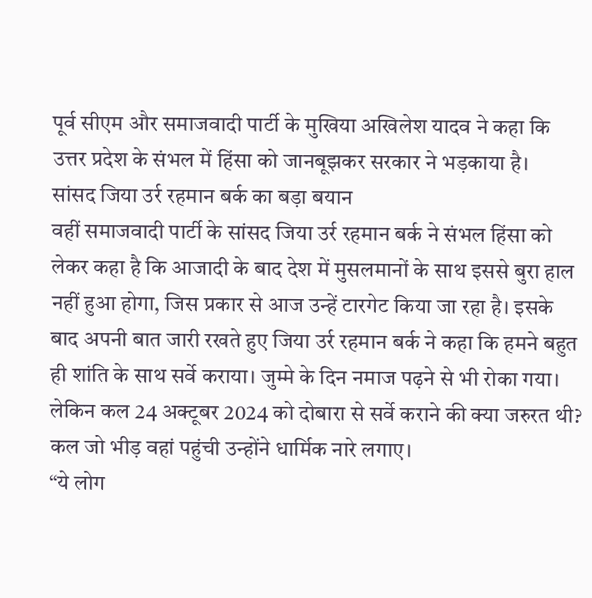पूर्व सीएम और समाजवादी पार्टी के मुखिया अखिलेश यादव ने कहा कि उत्तर प्रदेश के संभल में हिंसा को जानबूझकर सरकार ने भड़काया है।
सांसद जिया उर्र रहमान बर्क का बड़ा बयान
वहीं समाजवादी पार्टी के सांसद जिया उर्र रहमान बर्क ने संभल हिंसा को लेकर कहा है कि आजादी के बाद देश में मुसलमानों के साथ इससे बुरा हाल नहीं हुआ होगा, जिस प्रकार से आज उन्हें टारगेट किया जा रहा है। इसके बाद अपनी बात जारी रखते हुए जिया उर्र रहमान बर्क ने कहा कि हमने बहुत ही शांति के साथ सर्वे कराया। जुम्मे के दिन नमाज पढ़ने से भी रोका गया। लेकिन कल 24 अक्टूबर 2024 को दोबारा से सर्वे कराने की क्या जरुरत थी? कल जो भीड़ वहां पहुंची उन्होंने धार्मिक नारे लगाए।
“ये लोग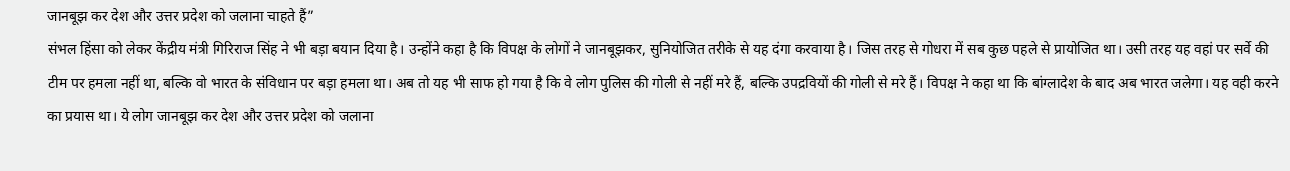जानबूझ कर देश और उत्तर प्रदेश को जलाना चाहते हैं”
संभल हिंसा को लेकर केंद्रीय मंत्री गिरिराज सिंह ने भी बड़ा बयान दिया है। उन्होंने कहा है कि विपक्ष के लोगों ने जानबूझकर, सुनियोजित तरीके से यह दंगा करवाया है। जिस तरह से गोधरा में सब कुछ पहले से प्रायोजित था। उसी तरह यह वहां पर सर्वे की टीम पर हमला नहीं था, बल्कि वो भारत के संविधान पर बड़ा हमला था। अब तो यह भी साफ हो गया है कि वे लोग पुलिस की गोली से नहीं मरे हैं, बल्कि उपद्रवियों की गोली से मरे हैं। विपक्ष ने कहा था कि बांग्लादेश के बाद अब भारत जलेगा। यह वही करने का प्रयास था। ये लोग जानबूझ कर देश और उत्तर प्रदेश को जलाना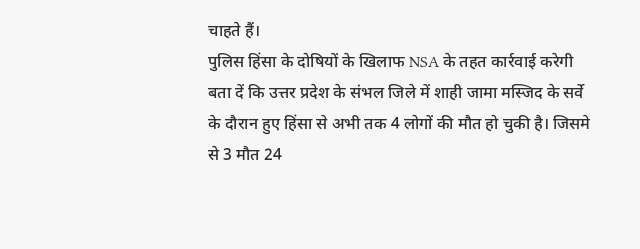चाहते हैं।
पुलिस हिंसा के दोषियों के खिलाफ NSA के तहत कार्रवाई करेगी
बता दें कि उत्तर प्रदेश के संभल जिले में शाही जामा मस्जिद के सर्वे के दौरान हुए हिंसा से अभी तक 4 लोगों की मौत हो चुकी है। जिसमे से 3 मौत 24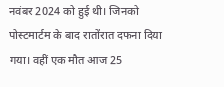नवंबर 2024 को हुई थी। जिनको पोस्टमार्टम के बाद रातोंरात दफना दिया गया। वहीं एक मौत आज 25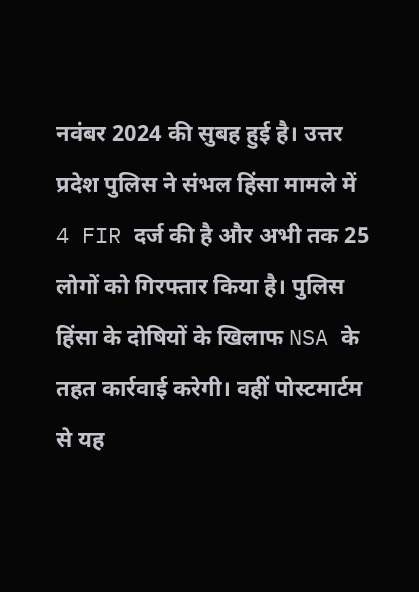नवंबर 2024 की सुबह हुई है। उत्तर प्रदेश पुलिस ने संभल हिंसा मामले में 4 FIR दर्ज की है और अभी तक 25 लोगों को गिरफ्तार किया है। पुलिस हिंसा के दोषियों के खिलाफ NSA के तहत कार्रवाई करेगी। वहीं पोस्टमार्टम से यह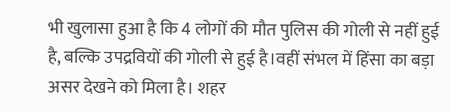भी खुलासा हुआ है कि 4 लोगों की मौत पुलिस की गोली से नहीं हुई है, बल्कि उपद्रवियों की गोली से हुई है।वहीं संभल में हिंसा का बड़ा असर देखने को मिला है। शहर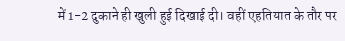में 1-2 दुकाने ही खुली हुई दिखाई दी। वहीं एहतियात के तौर पर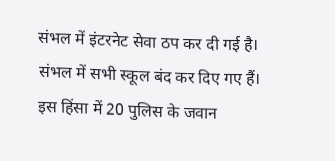संभल में इंटरनेट सेवा ठप कर दी गई है। संभल में सभी स्कूल बंद कर दिए गए हैं। इस हिंसा में 20 पुलिस के जवान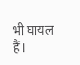भी घायल हैं।